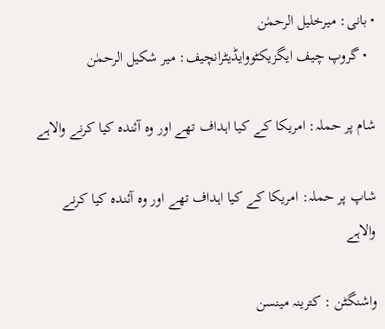• بانی: میرخلیل الرحمٰن
  • گروپ چیف ایگزیکٹووایڈیٹرانچیف: میر شکیل الرحمٰن

شام پر حملہ: امریکا کے کیا اہداف تھے اور وہ آئندہ کیا کرنے والاہے

شاپ پر حملہ: امریکا کے کیا اہداف تھے اور وہ آئندہ کیا کرنے والاہے

واشنگٹن : کترینہ مینسن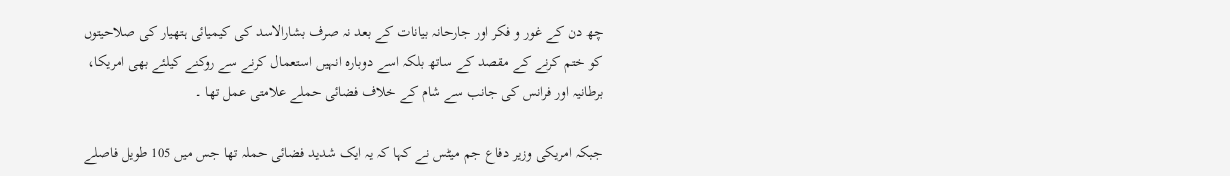چھ دن کے غور و فکر اور جارحانہ بیانات کے بعد نہ صرف بشارالاسد کی کیمیائی ہتھیار کی صلاحیتوں کو ختم کرنے کے مقصد کے ساتھ بلکہ اسے دوبارہ انہیں استعمال کرنے سے روکنے کیلئے بھی امریکا، برطانیہ اور فرانس کی جانب سے شام کے خلاف فضائی حملے علامتی عمل تھا ۔

جبکہ امریکی وزیر دفاع جم میٹس نے کہا کہ یہ ایک شدید فضائی حملہ تھا جس میں 105 طویل فاصلے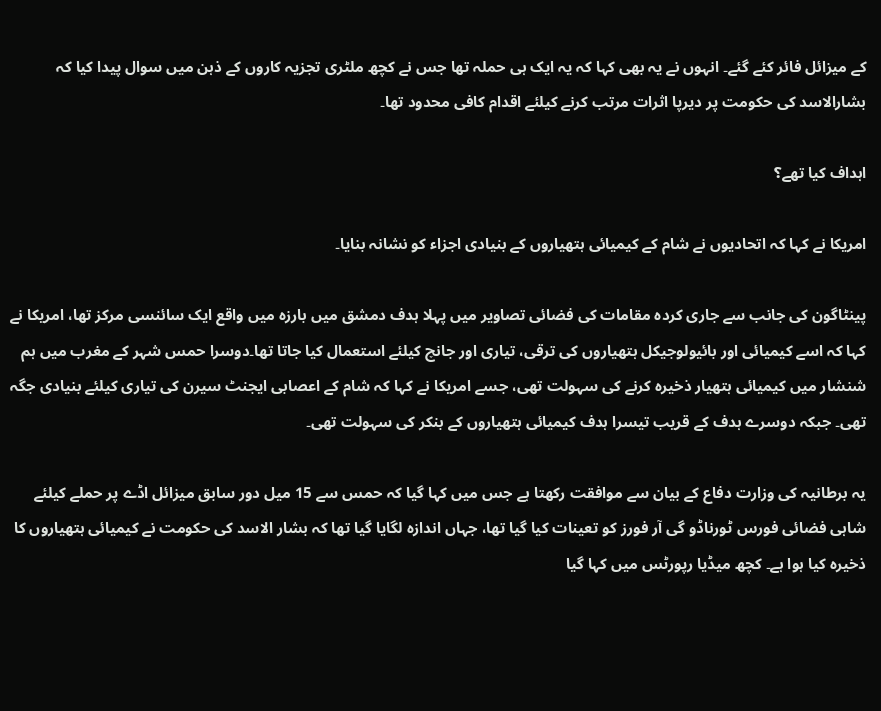کے میزائل فائر کئے گئے۔ انہوں نے یہ بھی کہا کہ یہ ایک ہی حملہ تھا جس نے کچھ ملٹری تجزیہ کاروں کے ذہن میں سوال پیدا کیا کہ بشارالاسد کی حکومت پر دیرپا اثرات مرتب کرنے کیلئے اقدام کافی محدود تھا۔

اہداف کیا تھے؟

امریکا نے کہا کہ اتحادیوں نے شام کے کیمیائی ہتھیاروں کے بنیادی اجزاء کو نشانہ بنایا۔

پینٹاگون کی جانب سے جاری کردہ مقامات کی فضائی تصاویر میں پہلا ہدف دمشق میں بارزہ میں واقع ایک سائنسی مرکز تھا، امریکا نے کہا کہ اسے کیمیائی اور بائیولوجیکل ہتھیاروں کی ترقی، تیاری اور جانچ کیلئے استعمال کیا جاتا تھا۔دوسرا حمس شہر کے مغرب میں ہم شنشار میں کیمیائی ہتھیار ذخیرہ کرنے کی سہولت تھی، جسے امریکا نے کہا کہ شام کے اعصابی ایجنٹ سیرن کی تیاری کیلئے بنیادی جگہ تھی۔ جبکہ دوسرے ہدف کے قریب تیسرا ہدف کیمیائی ہتھیاروں کے بنکر کی سہولت تھی۔

یہ برطانیہ کی وزارت دفاع کے بیان سے موافقت رکھتا ہے جس میں کہا گیا کہ حمس سے 15 میل دور سابق میزائل اڈے پر حملے کیلئے شاہی فضائی فورس ٹورناڈو گی آر فورز کو تعینات کیا گیا تھا، جہاں اندازہ لگایا گیا تھا کہ بشار الاسد کی حکومت نے کیمیائی ہتھیاروں کا ذخیرہ کیا ہوا ہے۔ کچھ میڈیا رپورٹس میں کہا گیا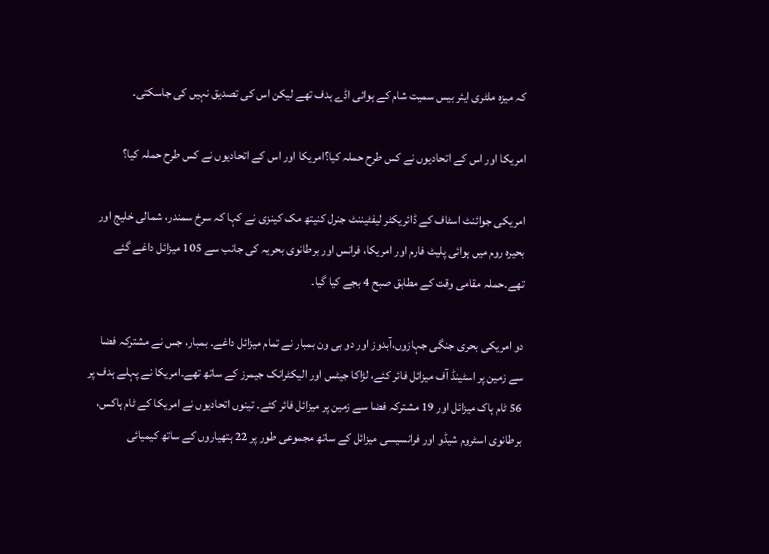کہ میزہ ملٹری ایئر بیس سمیت شام کے ہوائی اڈے ہدف تھے لیکن اس کی تصدیق نہیں کی جاسکتی۔

امریکا اور اس کے اتحادیوں نے کس طرح حملہ کیا؟امریکا اور اس کے اتحادیوں نے کس طرح حملہ کیا؟

امریکی جوائنٹ اسٹاف کے ڈائریکٹر لیفٹیننٹ جنرل کنیتھ مک کینزی نے کہا کہ سرخ سمندر، شمالی خلیج اور بحیرہ روم میں ہوائی پلیٹ فارم اور امریکا، فرانس اور برطانوی بحریہ کی جانب سے 105 میزائل داغے گئے تھے۔حملہ مقامی وقت کے مطابق صبح 4 بجے کیا گیا۔

دو امریکی بحری جنگی جہازوں،آبدوز اور دو بی ون بمبار نے تمام میزائل داغے۔ بمبار، جس نے مشترکہ فضا سے زمین پر اسٹینڈ آف میزائل فائر کئے، لڑاکا جیٹس اور الیکٹرانک جیمرز کے ساتھ تھے۔امریکا نے پہلے ہدف پر 56 ٹام ہاک میزائل اور 19 مشترکہ فضا سے زمین پر میزائل فائر کئے۔ تینوں اتحادیوں نے امریکا کے ٹام ہاکس، برطانوی اسٹروم شیڈو اور فرانسیسی میزائل کے ساتھ مجموعی طور پر 22 ہتھیاروں کے ساتھ کیمیائی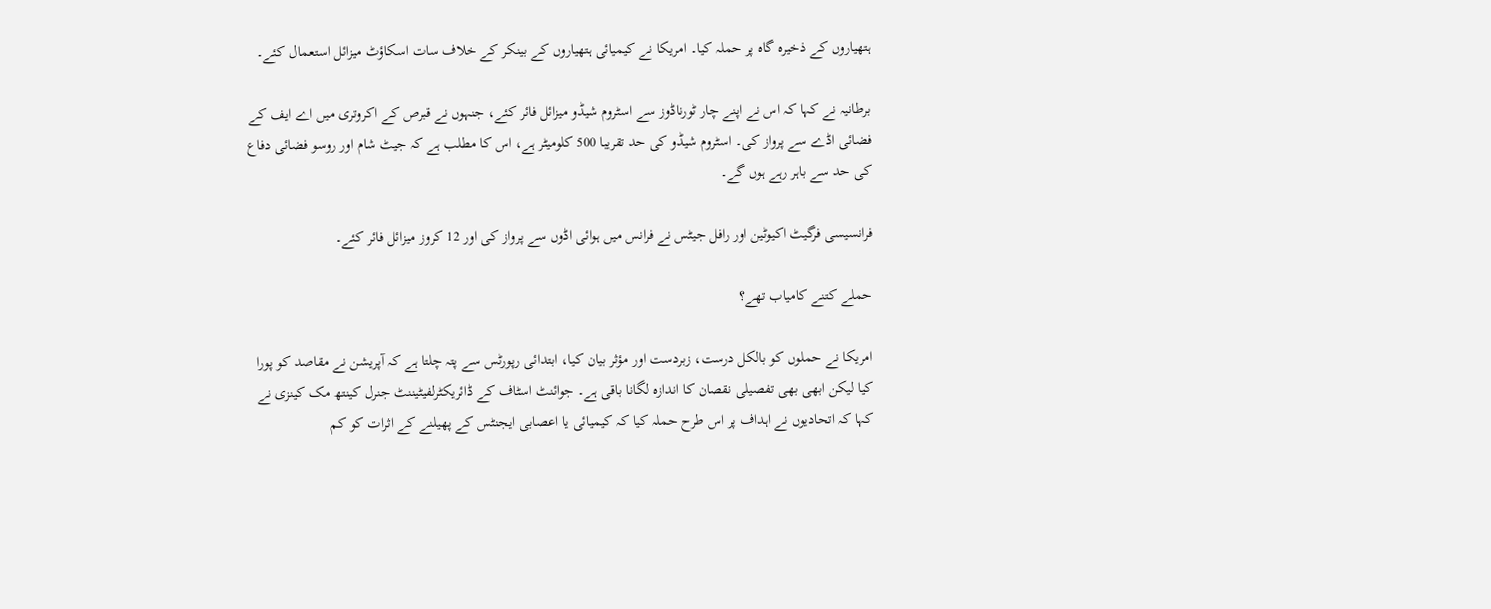ہتھیاروں کے ذخیرہ گاہ پر حملہ کیا۔ امریکا نے کیمیائی ہتھیاروں کے بینکر کے خلاف سات اسکاؤٹ میزائل استعمال کئے۔

برطانیہ نے کہا کہ اس نے اپنے چار ٹورناڈوز سے اسٹروم شیڈو میزائل فائر کئے، جنہوں نے قبرص کے اکروتری میں اے ایف کے فضائی اڈے سے پرواز کی۔ اسٹروم شیڈو کی حد تقریبا 500 کلومیٹر ہے، اس کا مطلب ہے کہ جیٹ شام اور روسو فضائی دفاع کی حد سے باہر رہے ہوں گے۔

فرانسیسی فرگیٹ اکیوٹین اور رافل جیٹس نے فرانس میں ہوائی اڈوں سے پرواز کی اور 12 کروز میزائل فائر کئے۔

حملے کتنے کامیاب تھے؟

امریکا نے حملوں کو بالکل درست، زبردست اور مؤثر بیان کیا، ابتدائی رپورٹس سے پتہ چلتا ہے کہ آپریشن نے مقاصد کو پورا کیا لیکن ابھی بھی تفصیلی نقصان کا اندازہ لگانا باقی ہے۔ جوائنٹ اسٹاف کے ڈائریکٹرلفیٹیننٹ جنرل کینتھ مک کینزی نے کہا کہ اتحادیوں نے اہداف پر اس طرح حملہ کیا کہ کیمیائی یا اعصابی ایجنٹس کے پھیلنے کے اثرات کو کم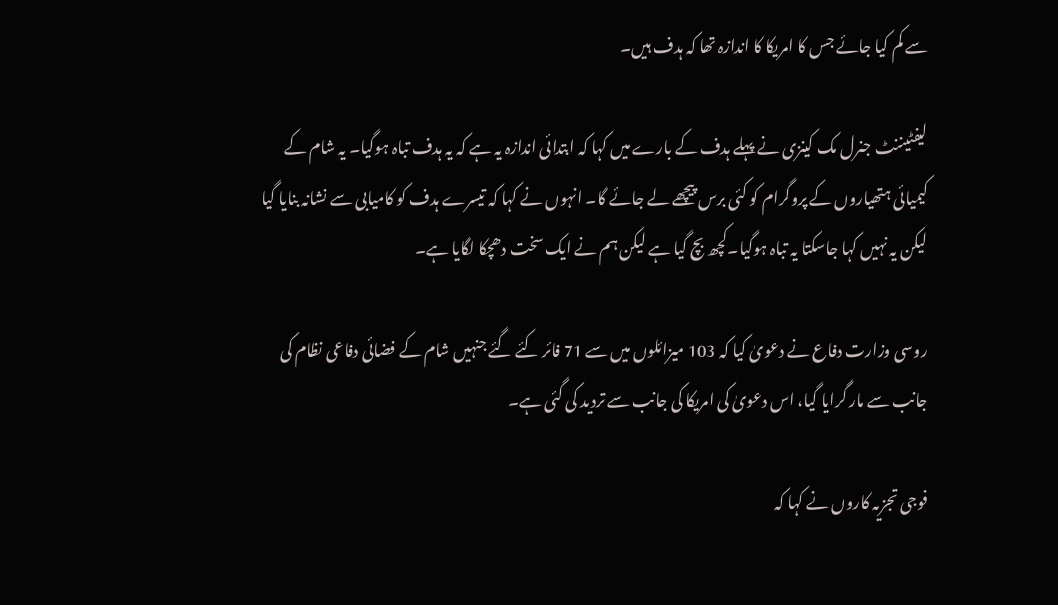سے کم کیا جائے جس کا امریکا کا اندازہ تھا کہ ہدف ہیں۔

لیفٹیننٹ جنرل مک کینزی نے پہلے ہدف کے بارے میں کہا کہ ابتدائی اندازہ یہ ہے کہ یہ ہدف تباہ ہوگیا۔ یہ شام کے کیمیائی ہتھیاروں کے پروگرام کو کئی برس پیچھے لے جائے گا۔ انہوں نے کہا کہ تیسرے ہدف کو کامیابی سے نشانہ بنایا گیا لیکن یہ نہیں کہا جاسکتا یہ تباہ ہوگیا۔کچھ بچ گیا ہے لیکن ہم نے ایک سخت دھچکا لگایا ہے۔

روسی وزارت دفاع نے دعویٰ کیا کہ 103 میزائلوں میں سے 71 فائر کئے گئے جنہیں شام کے فضائی دفاعی نظام کی جانب سے مار گرایا گیا، اس دعویٰ کی امریکا کی جانب سے تردید کی گئی ہے۔

فوجی تجزیہ کاروں نے کہا کہ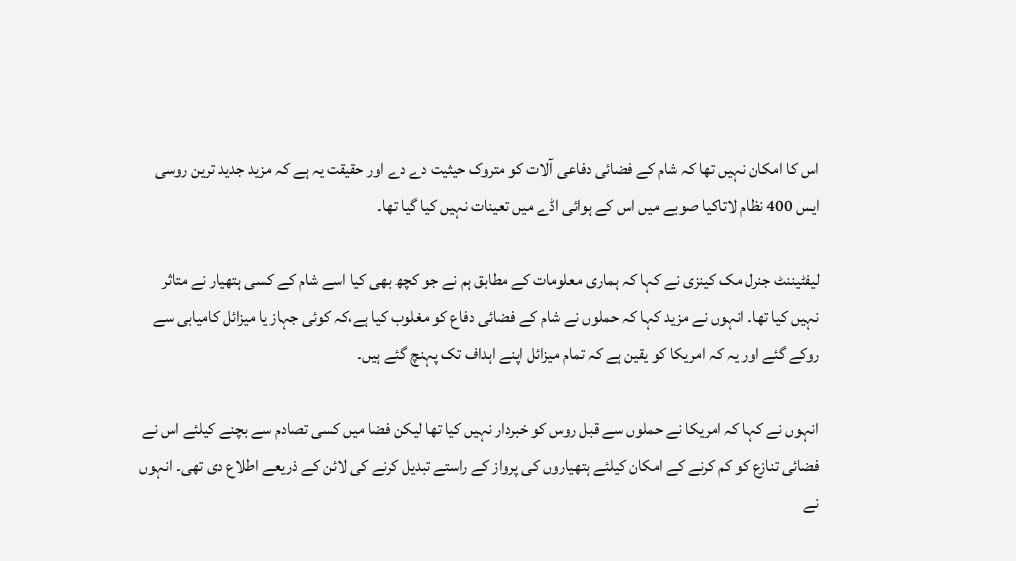اس کا امکان نہیں تھا کہ شام کے فضائی دفاعی آلات کو متروک حیثیت دے دے اور حقیقت یہ ہے کہ مزید جدید ترین روسی ایس 400 نظام لاتاکیا صوبے میں اس کے ہوائی اڈے میں تعینات نہیں کیا گیا تھا۔

لیفٹیننٹ جنرل مک کینزی نے کہا کہ ہماری معلومات کے مطابق ہم نے جو کچھ بھی کیا اسے شام کے کسی ہتھیار نے متاثر نہیں کیا تھا۔ انہوں نے مزید کہا کہ حملوں نے شام کے فضائی دفاع کو مغلوب کیا ہے،کہ کوئی جہاز یا میزائل کامیابی سے روکے گئے اور یہ کہ امریکا کو یقین ہے کہ تمام میزائل اپنے اہداف تک پہنچ گئے ہیں۔

انہوں نے کہا کہ امریکا نے حملوں سے قبل روس کو خبردار نہیں کیا تھا لیکن فضا میں کسی تصادم سے بچنے کیلئے اس نے فضائی تنازع کو کم کرنے کے امکان کیلئے ہتھیاروں کی پرواز کے راستے تبدیل کرنے کی لائن کے ذریعے اطلاع دی تھی۔ انہوں نے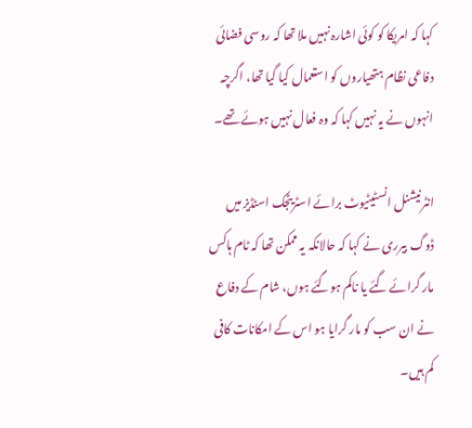کہا کہ امریکا کو کوئی اشارہ نہیں ملا تھا کہ روسی فضائی دفاعی نظام ہتھیاروں کو استعمال کیا گیا تھا، اگرچہ انہوں نے یہ نہیں کہا کہ وہ فعال نہیں ہوئے تھے۔

انٹرنیشنل انسٹیٹیوٹ برائے اسٹریٹجک اسٹڈیز میں ڈوگ بیرری نے کہا کہ حالانکہ یہ ممکن تھا کہ ٹام ہاکس مار گرائے گئے یا ناکم ہوگئے ہوں، شام کے دفاع نے ان سب کو مار گرایا ہو اس کے امکانات کافی کم ہیں۔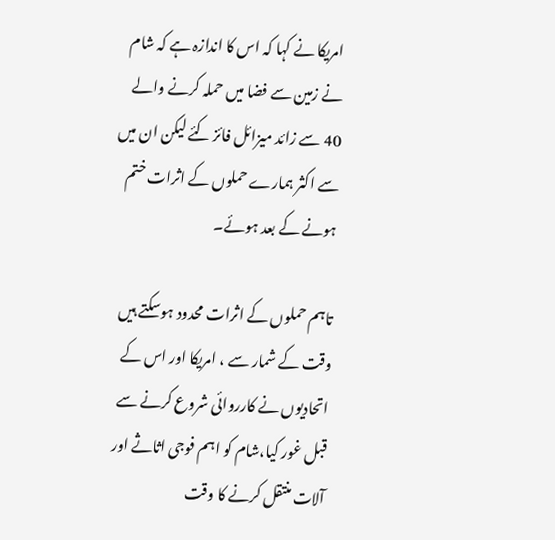امریکا نے کہا کہ اس کا اندازہ ہے کہ شام نے زمین سے فضا میں حملہ کرنے والے 40 سے زائد میزائل فائز کئے لیکن ان میں سے اکثر ہمارے حملوں کے اثرات ختم ہونے کے بعد ہوئے۔

تاہم حملوں کے اثرات محدود ہوسکتے ہیں وقت کے شمار سے ، امریکا اور اس کے اتحادیوں نے کارروائی شروع کرنے سے قبل غور کیا،شام کو اہم فوجی اثاثے اور آلات منتقل کرنے کا وقت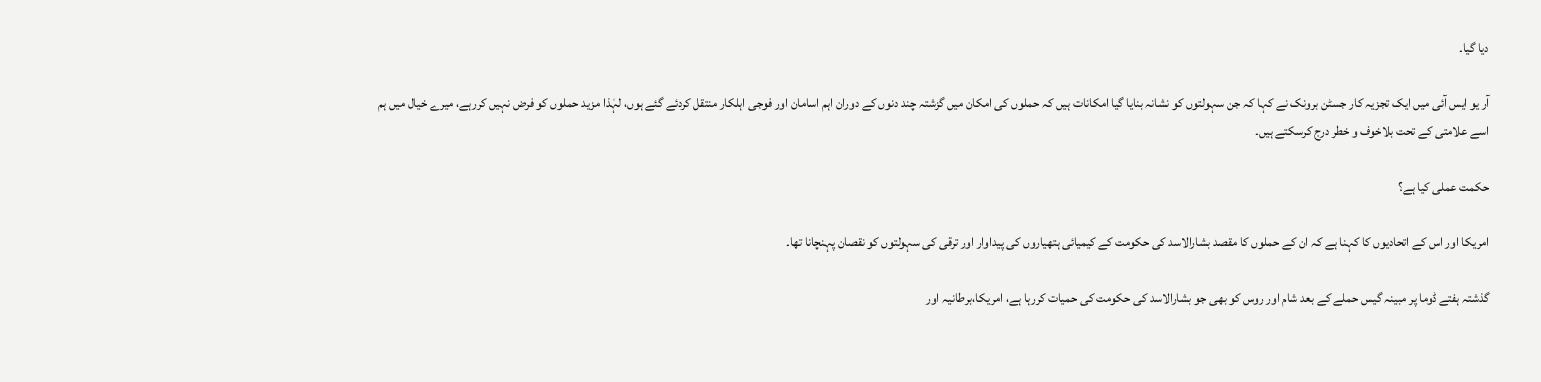دیا گیا۔

آر یو ایس آئی میں ایک تجزیہ کار جسٹن برونک نے کہا کہ جن سہولتوں کو نشانہ بنایا گیا امکانات ہیں کہ حملوں کی امکان میں گزشتہ چند دنوں کے دوران اہم اسامان اور فوجی اہلکار منتقل کردئے گئے ہوں، لہٰذا مزید حملوں کو فرض نہیں کررہے، میرے خیال میں ہم اسے علامتی کے تحت بلاخوف و خطر درج کرسکتے ہیں۔

حکمت عملی کیا ہے؟

امریکا اور اس کے اتحادیوں کا کہنا ہے کہ ان کے حملوں کا مقصد بشارالاسد کی حکومت کے کیمیائی ہتھیاروں کی پیداوار اور ترقی کی سہولتوں کو نقصان پہنچانا تھا۔

گذشتہ ہفتے ڈوما پر مبینہ گیس حملے کے بعد شام اور روس کو بھی جو بشارالاسد کی حکومت کی حمیات کررہا ہے، امریکا،برطانیہ اور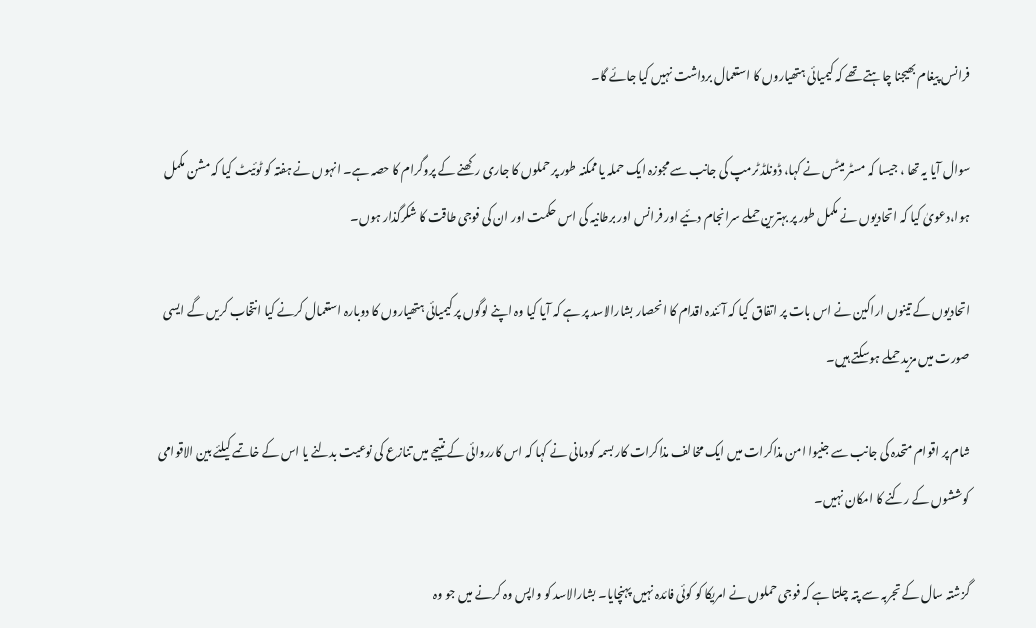فرانس پیغام بھیجنا چاہتے تھے کہ کیمیائی ہتھیاروں کا استعمال برداشت نہیں کیا جائے گا۔

سوال آیا یہ تھا ، جیسا کہ مسٹر میٹس نے کہا، ڈونلڈ ٹرمپ کی جانب سے مجوزہ ایک حملہ یا ممکنہ طور پر حملوں کا جاری رکھنے کے پروگرام کا حصہ ہے۔ انہوں نے ہفتہ کو ٹوئیٹ کیا کہ مشن مکمل ہوا،دعویٰ کیا کہ اتحادیوں نے مکمل طور پر بہترین حملے سرانجام دئیے اور فرانس اور برطانیہ کی اس حکمت اور ان کی فوجی طاقت کا شکرگذار ہوں۔

اتحادیوں کے تینوں اراکین نے اس بات پر اتفاق کیا کہ آئندہ اقدام کا انحصار بشارالاسد پر ہے کہ آیا کیا وہ اپنے لوگوں پر کیمیائی ہتھیاروں کا دوبارہ استعمال کرنے کیا انتخاب کریں گے ایسی صورت میں مزید حملے ہوسکتے ہیں۔

شام پر اقوام متحدہ کی جانب سے جنیوا امن مذاکرات میں ایک مخالف مذاکرات کار بسمہ کودمانی نے کہا کہ اس کارروائی کے نتیجے میں تنازع کی نوعیت بدلنے یا اس کے خاتمے کیلئے بین الاقوامی کوششوں کے رکنے کا امکان نہیں۔

گزشتہ سال کے تجربہ سے پتہ چلتا ہے کہ فوجی حملوں نے امریکا کو کوئی فائدہ نہیں پہنچایا۔ بشارالاسد کو واپس وہ کرنے میں جو وہ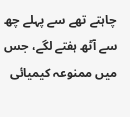چاہتے تھے سے پہلے چھ سے آٹھ ہفتے لگے، جس میں ممنوعہ کیمیائی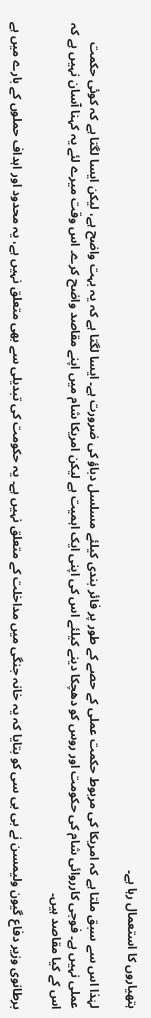ہتھیاروں کا استعمال رہا ہے۔

لہٰذا اس سے سبق ملتا ہے کہ امریکا کی مربوط حکمت عملی کے حصے کے طور پر فائر بندی کیلئے مسلسل دباؤ کی ضرورت ہے۔ ایسا لگتا ہے کہ یہ بہت واضح ہے، لیکن ایسا لگتا ہے کہ کوئی حکمت عملی نہیں ہے۔ فوجی کارروائی شام کی حکومت اور روس کو دھچکا دینے کیلئے اس کی اپنی ایک اہمیت ہے لیکن امریکا شام میں اپنے مقاصد واضح کرے۔ اس وقت میرے لئے یہ کہنا آسان نہیں ہے کہ اس کے کیا مقاصد ہیں۔

برطانوی وزیر دفاع گیون ولیمسن نے بی بی سی کو بتایا کہ یہ خانہ جنگی میں مداخلت کے متعلق نہیں ہے۔ یہ حکومت کی تبدیلی سے بھی متعلق نہیں ہے، یہ محدود اور اہداف حملوں کے بارے میں ہے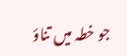جو خطہ میں تناؤ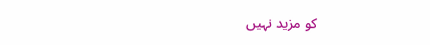کو مزید نہیں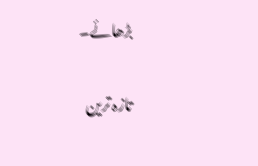بڑھائے۔

تازہ ترین